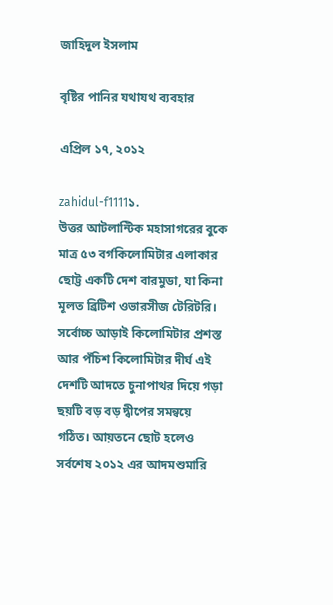জাহিদুল ইসলাম

বৃষ্টির পানির যথাযথ ব্যবহার

এপ্রিল ১৭, ২০১২

zahidul-f1111১.
উত্তর আটলান্টিক মহাসাগরের বুকে মাত্র ৫৩ বর্গকিলোমিটার এলাকার ছোট্ট একটি দেশ বারমুডা, যা কিনা মূলত ব্রিটিশ ওভারসীজ টেরিটরি। সর্বোচ্চ আড়াই কিলোমিটার প্রশস্ত আর পঁচিশ কিলোমিটার দীর্ঘ এই দেশটি আদতে চুনাপাথর দিয়ে গড়া ছয়টি বড় বড় দ্বীপের সমন্বয়ে গঠিত। আয়তনে ছোট হলেও সর্বশেষ ২০১২ এর আদমশুমারি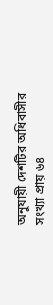অনুযায়ী দেশটির অধিবাসীর সংখ্যা প্রায় ৬৪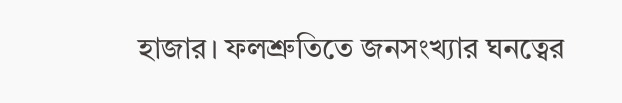হাজার। ফলশ্রুতিতে জনসংখ্যার ঘনত্বের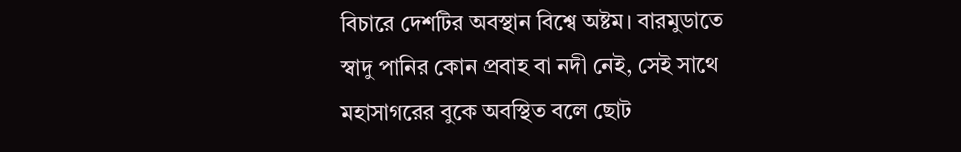বিচারে দেশটির অবস্থান বিশ্বে অষ্টম। বারমুডাতে স্বাদু পানির কোন প্রবাহ বা নদী নেই, সেই সাথে মহাসাগরের বুকে অবস্থিত বলে ছোট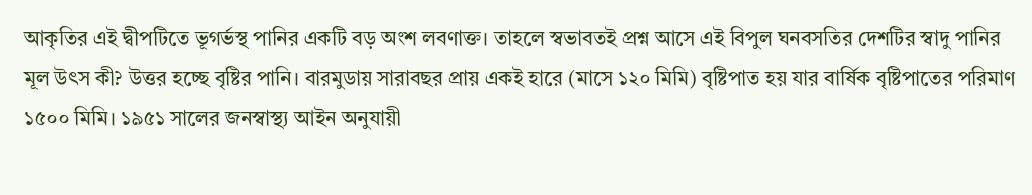আকৃতির এই দ্বীপটিতে ভূগর্ভস্থ পানির একটি বড় অংশ লবণাক্ত। তাহলে স্বভাবতই প্রশ্ন আসে এই বিপুল ঘনবসতির দেশটির স্বাদু পানির মূল উৎস কী? উত্তর হচ্ছে বৃষ্টির পানি। বারমুডায় সারাবছর প্রায় একই হারে (মাসে ১২০ মিমি) বৃষ্টিপাত হয় যার বার্ষিক বৃষ্টিপাতের পরিমাণ ১৫০০ মিমি। ১৯৫১ সালের জনস্বাস্থ্য আইন অনুযায়ী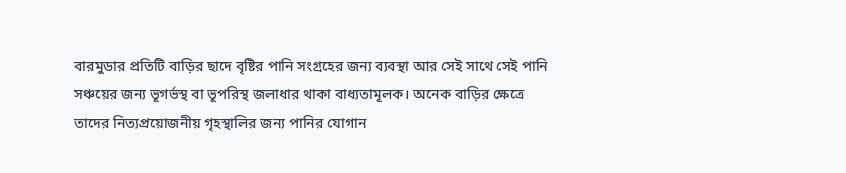বারমুডার প্রতিটি বাড়ির ছাদে বৃষ্টির পানি সংগ্রহের জন্য ব্যবস্থা আর সেই সাথে সেই পানি সঞ্চয়ের জন্য ভূগর্ভস্থ বা ভূপরিস্থ জলাধার থাকা বাধ্যতামূলক। অনেক বাড়ির ক্ষেত্রে তাদের নিত্যপ্রয়োজনীয় গৃহস্থালির জন্য পানির যোগান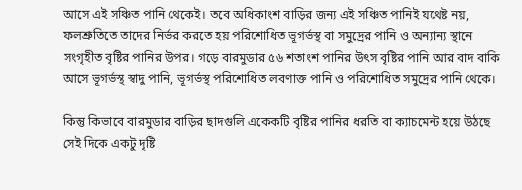আসে এই সঞ্চিত পানি থেকেই। তবে অধিকাংশ বাড়ির জন্য এই সঞ্চিত পানিই যথেষ্ট নয়, ফলশ্রুতিতে তাদের নির্ভর করতে হয় পরিশোধিত ভূগর্ভস্থ বা সমুদ্রের পানি ও অন্যান্য স্থানে সংগৃহীত বৃষ্টির পানির উপর। গড়ে বারমুডার ৫৬ শতাংশ পানির উৎস বৃষ্টির পানি আর বাদ বাকি আসে ভূগর্ভস্থ স্বাদু পানি, ভূগর্ভস্থ পরিশোধিত লবণাক্ত পানি ও পরিশোধিত সমুদ্রের পানি থেকে।

কিন্তু কিভাবে বারমুডার বাড়ির ছাদগুলি একেকটি বৃষ্টির পানির ধরতি বা ক্যাচমেন্ট হয়ে উঠছে সেই দিকে একটু দৃষ্টি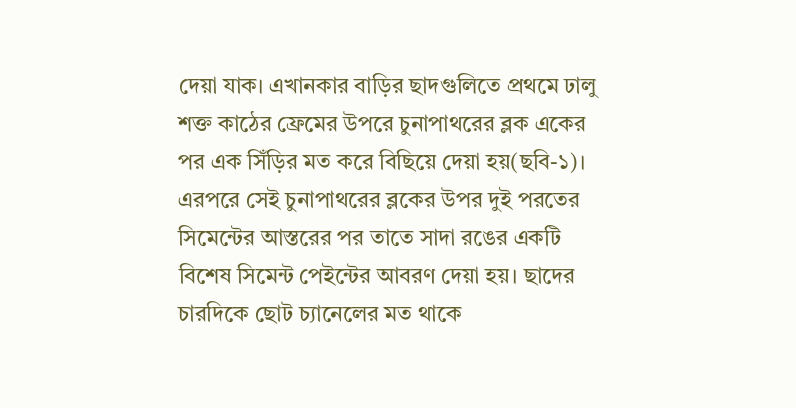দেয়া যাক। এখানকার বাড়ির ছাদগুলিতে প্রথমে ঢালু শক্ত কাঠের ফ্রেমের উপরে চুনাপাথরের ব্লক একের পর এক সিঁড়ির মত করে বিছিয়ে দেয়া হয়(ছবি-১)। এরপরে সেই চুনাপাথরের ব্লকের উপর দুই পরতের সিমেন্টের আস্তরের পর তাতে সাদা রঙের একটি বিশেষ সিমেন্ট পেইন্টের আবরণ দেয়া হয়। ছাদের চারদিকে ছোট চ্যানেলের মত থাকে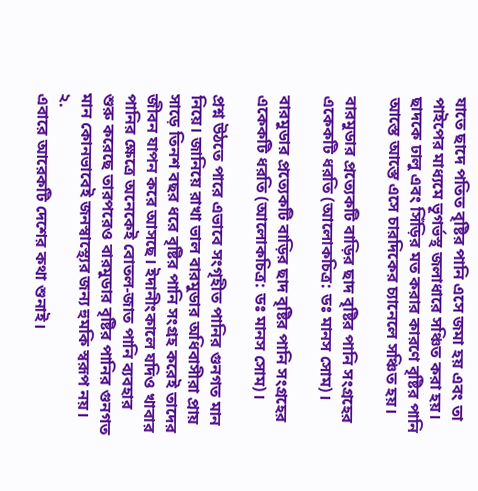যাতে ছাদে পতিত বৃষ্টির পানি এসে জমা হয় এবং তা পাইপের মাধ্যমে ভূগর্ভস্থ জলাধারে সঞ্চিত করা হয়। ছাদকে ঢালু এবং সিঁড়ির মত করার কারণে বৃষ্টির পানি আস্তে আস্তে এসে চারদিকের চ্যানেলে সঞ্চিত হয়।

বারমুডার প্রত্যেকটি বাড়ির ছাদ বৃষ্টির পানি সংগ্রহের একেকটি ধরতি (আলোকচিত্র: ডঃ মানস সোম)।

বারমুডার প্রত্যেকটি বাড়ির ছাদ বৃষ্টির পানি সংগ্রহের একেকটি ধরতি (আলোকচিত্র: ডঃ মানস সোম)।

প্রশ্ন উঠতে পারে এভাবে সংগৃহীত পানির গুনগত মান নিয়ে। জানিয়ে রাখা ভাল বারমুডার অধিবাসীরা প্রায় সাড়ে তিনশ বছর ধরে বৃষ্টির পানি সংগ্রহ করেই তাদের জীবন যাপন করে আসছে। ইদানীংকালে যদিও খাবার পানির ক্ষেত্রে অনেকেই বোতল-জাত পানি ব্যবহার শুরু করেছে তারপরেও বারমুডার বৃষ্টির পানির গুনগত মান কোনভাবেই জনস্বাস্থ্যের জন্য হুমকি স্বরূপ নয়।
২.
এবারে আরেকটি দেশের কথা শুনাই।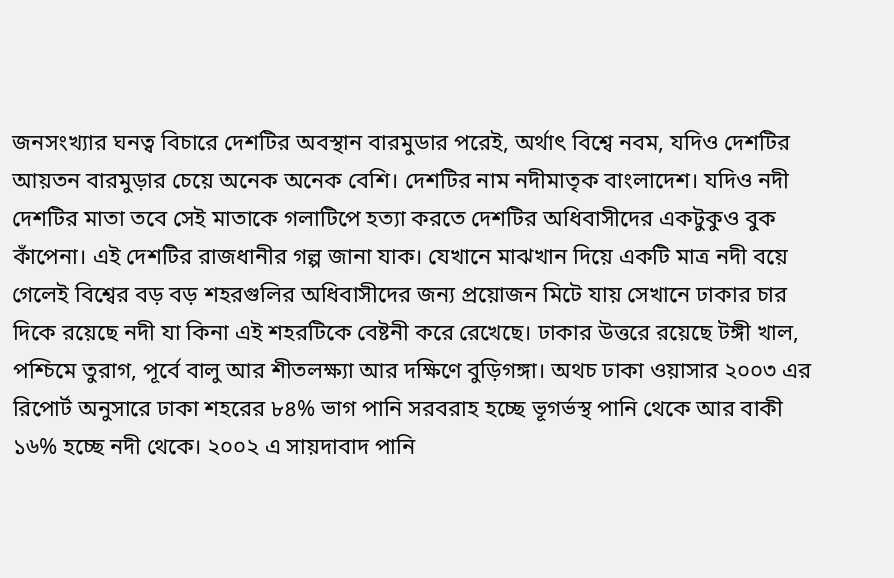জনসংখ্যার ঘনত্ব বিচারে দেশটির অবস্থান বারমুডার পরেই, অর্থাৎ বিশ্বে নবম, যদিও দেশটির আয়তন বারমুড়ার চেয়ে অনেক অনেক বেশি। দেশটির নাম নদীমাতৃক বাংলাদেশ। যদিও নদী দেশটির মাতা তবে সেই মাতাকে গলাটিপে হত্যা করতে দেশটির অধিবাসীদের একটুকুও বুক কাঁপেনা। এই দেশটির রাজধানীর গল্প জানা যাক। যেখানে মাঝখান দিয়ে একটি মাত্র নদী বয়ে গেলেই বিশ্বের বড় বড় শহরগুলির অধিবাসীদের জন্য প্রয়োজন মিটে যায় সেখানে ঢাকার চার দিকে রয়েছে নদী যা কিনা এই শহরটিকে বেষ্টনী করে রেখেছে। ঢাকার উত্তরে রয়েছে টঙ্গী খাল, পশ্চিমে তুরাগ, পূর্বে বালু আর শীতলক্ষ্যা আর দক্ষিণে বুড়িগঙ্গা। অথচ ঢাকা ওয়াসার ২০০৩ এর রিপোর্ট অনুসারে ঢাকা শহরের ৮৪% ভাগ পানি সরবরাহ হচ্ছে ভূগর্ভস্থ পানি থেকে আর বাকী ১৬% হচ্ছে নদী থেকে। ২০০২ এ সায়দাবাদ পানি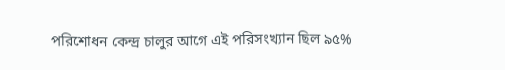পরিশোধন কেন্দ্র চালুর আগে এই পরিসংখ্যান ছিল ৯৫%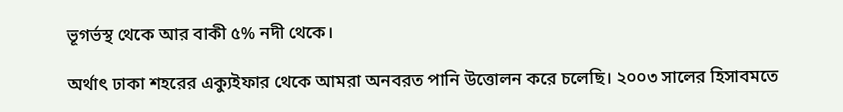ভূগর্ভস্থ থেকে আর বাকী ৫% নদী থেকে।

অর্থাৎ ঢাকা শহরের এক্যুইফার থেকে আমরা অনবরত পানি উত্তোলন করে চলেছি। ২০০৩ সালের হিসাবমতে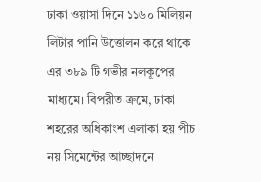ঢাকা ওয়াসা দিনে ১১৬০ মিলিয়ন লিটার পানি উত্তোলন করে থাকে এর ৩৮৯ টি গভীর নলকূপের মাধ্যমে। বিপরীত ক্রমে, ঢাকা শহরের অধিকাংশ এলাকা হয় পীচ নয় সিমেন্টের আচ্ছাদনে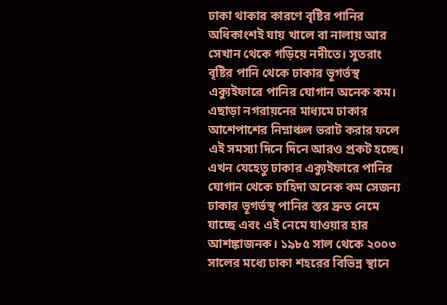ঢাকা থাকার কারণে বৃষ্টির পানির অধিকাংশই যায় খালে বা নালায় আর সেখান থেকে গড়িয়ে নদীতে। সুতরাং বৃষ্টির পানি থেকে ঢাকার ভূগর্ভস্থ এক্যুইফারে পানির যোগান অনেক কম। এছাড়া নগরায়নের মাধ্যমে ঢাকার আশেপাশের নিম্নাঞ্চল ভরাট করার ফলে এই সমস্যা দিনে দিনে আরও প্রকট হচ্ছে। এখন যেহেতু ঢাকার এক্যুইফারে পানির যোগান থেকে চাহিদা অনেক কম সেজন্য ঢাকার ভূগর্ভস্থ পানির স্তর দ্রুত নেমে যাচ্ছে এবং এই নেমে যাওয়ার হার আশঙ্কাজনক। ১৯৮৫ সাল থেকে ২০০৩ সালের মধ্যে ঢাকা শহরের বিভিন্ন স্থানে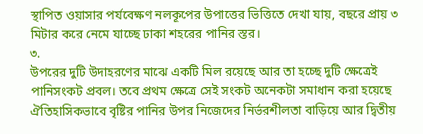স্থাপিত ওয়াসার পর্যবেক্ষণ নলকূপের উপাত্তের ভিত্তিতে দেখা যায়, বছরে প্রায় ৩ মিটার করে নেমে যাচ্ছে ঢাকা শহরের পানির স্তর।
৩.
উপরের দুটি উদাহরণের মাঝে একটি মিল রয়েছে আর তা হচ্ছে দুটি ক্ষেত্রেই পানিসংকট প্রবল। তবে প্রথম ক্ষেত্রে সেই সংকট অনেকটা সমাধান করা হয়েছে ঐতিহাসিকভাবে বৃষ্টির পানির উপর নিজেদের নির্ভরশীলতা বাড়িয়ে আর দ্বিতীয়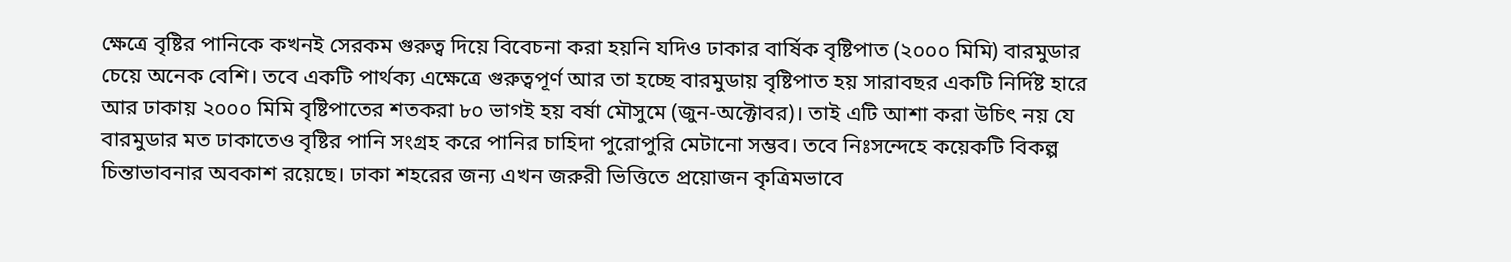ক্ষেত্রে বৃষ্টির পানিকে কখনই সেরকম গুরুত্ব দিয়ে বিবেচনা করা হয়নি যদিও ঢাকার বার্ষিক বৃষ্টিপাত (২০০০ মিমি) বারমুডার চেয়ে অনেক বেশি। তবে একটি পার্থক্য এক্ষেত্রে গুরুত্বপূর্ণ আর তা হচ্ছে বারমুডায় বৃষ্টিপাত হয় সারাবছর একটি নির্দিষ্ট হারে আর ঢাকায় ২০০০ মিমি বৃষ্টিপাতের শতকরা ৮০ ভাগই হয় বর্ষা মৌসুমে (জুন-অক্টোবর)। তাই এটি আশা করা উচিৎ নয় যে বারমুডার মত ঢাকাতেও বৃষ্টির পানি সংগ্রহ করে পানির চাহিদা পুরোপুরি মেটানো সম্ভব। তবে নিঃসন্দেহে কয়েকটি বিকল্প চিন্তাভাবনার অবকাশ রয়েছে। ঢাকা শহরের জন্য এখন জরুরী ভিত্তিতে প্রয়োজন কৃত্রিমভাবে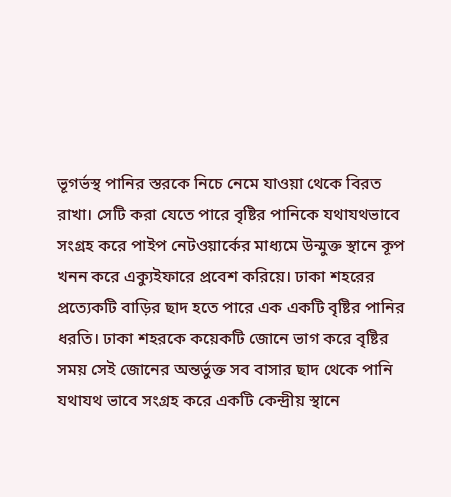ভূগর্ভস্থ পানির স্তরকে নিচে নেমে যাওয়া থেকে বিরত রাখা। সেটি করা যেতে পারে বৃষ্টির পানিকে যথাযথভাবে সংগ্রহ করে পাইপ নেটওয়ার্কের মাধ্যমে উন্মুক্ত স্থানে কূপ খনন করে এক্যুইফারে প্রবেশ করিয়ে। ঢাকা শহরের প্রত্যেকটি বাড়ির ছাদ হতে পারে এক একটি বৃষ্টির পানির ধরতি। ঢাকা শহরকে কয়েকটি জোনে ভাগ করে বৃষ্টির সময় সেই জোনের অন্তর্ভুক্ত সব বাসার ছাদ থেকে পানি যথাযথ ভাবে সংগ্রহ করে একটি কেন্দ্রীয় স্থানে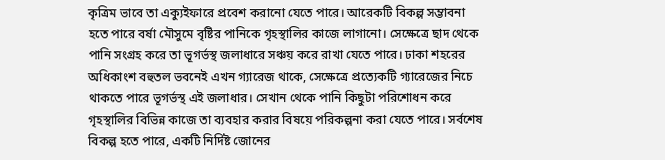কৃত্রিম ভাবে তা এক্যুইফারে প্রবেশ করানো যেতে পারে। আরেকটি বিকল্প সম্ভাবনা হতে পারে বর্ষা মৌসুমে বৃষ্টির পানিকে গৃহস্থালির কাজে লাগানো। সেক্ষেত্রে ছাদ থেকে পানি সংগ্রহ করে তা ভূগর্ভস্থ জলাধারে সঞ্চয় করে রাখা যেতে পারে। ঢাকা শহরের অধিকাংশ বহুতল ভবনেই এখন গ্যারেজ থাকে, সেক্ষেত্রে প্রত্যেকটি গ্যারেজের নিচে থাকতে পারে ভূগর্ভস্থ এই জলাধার। সেখান থেকে পানি কিছুটা পরিশোধন করে গৃহস্থালির বিভিন্ন কাজে তা ব্যবহার করার বিষয়ে পরিকল্পনা করা যেতে পারে। সর্বশেষ বিকল্প হতে পারে, একটি নির্দিষ্ট জোনের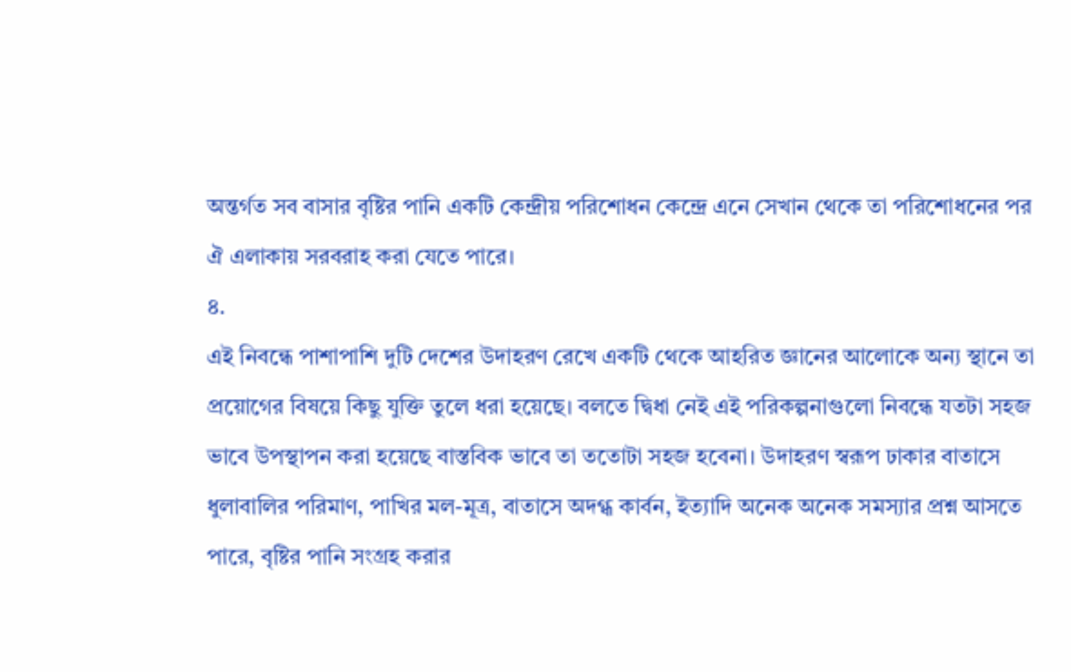অন্তর্গত সব বাসার বৃষ্টির পানি একটি কেন্দ্রীয় পরিশোধন কেন্দ্রে এনে সেখান থেকে তা পরিশোধনের পর ঐ এলাকায় সরবরাহ করা যেতে পারে।
৪.
এই নিবন্ধে পাশাপাশি দুটি দেশের উদাহরণ রেখে একটি থেকে আহরিত জ্ঞানের আলোকে অন্য স্থানে তা প্রয়োগের বিষয়ে কিছু যুক্তি তুলে ধরা হয়েছে। বলতে দ্বিধা নেই এই পরিকল্পনাগুলো নিবন্ধে যতটা সহজ ভাবে উপস্থাপন করা হয়েছে বাস্তবিক ভাবে তা ততোটা সহজ হবেনা। উদাহরণ স্বরূপ ঢাকার বাতাসে ধুলাবালির পরিমাণ, পাখির মল-মূত্র, বাতাসে অদগ্ধ কার্বন, ইত্যাদি অনেক অনেক সমস্যার প্রশ্ন আসতে পারে, বৃষ্টির পানি সংগ্রহ করার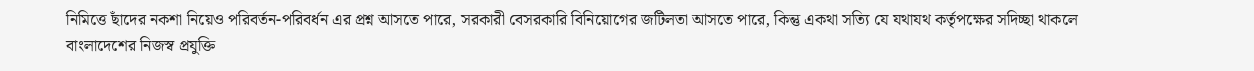নিমিত্তে ছাঁদের নকশা নিয়েও পরিবর্তন-পরিবর্ধন এর প্রশ্ন আসতে পারে, সরকারী বেসরকারি বিনিয়োগের জটিলতা আসতে পারে, কিন্তু একথা সত্যি যে যথাযথ কর্তৃপক্ষের সদিচ্ছা থাকলে বাংলাদেশের নিজস্ব প্রযুক্তি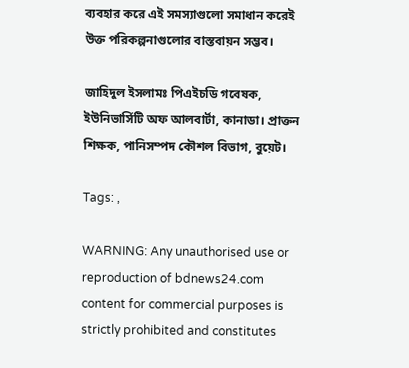ব্যবহার করে এই সমস্যাগুলো সমাধান করেই উক্ত পরিকল্পনাগুলোর বাস্তবায়ন সম্ভব।

জাহিদুল ইসলামঃ পিএইচডি গবেষক, ইউনিভার্সিটি অফ আলবার্টা, কানাডা। প্রাক্তন শিক্ষক, পানিসম্পদ কৌশল বিভাগ, বুয়েট।

Tags: ,

WARNING: Any unauthorised use or reproduction of bdnews24.com content for commercial purposes is strictly prohibited and constitutes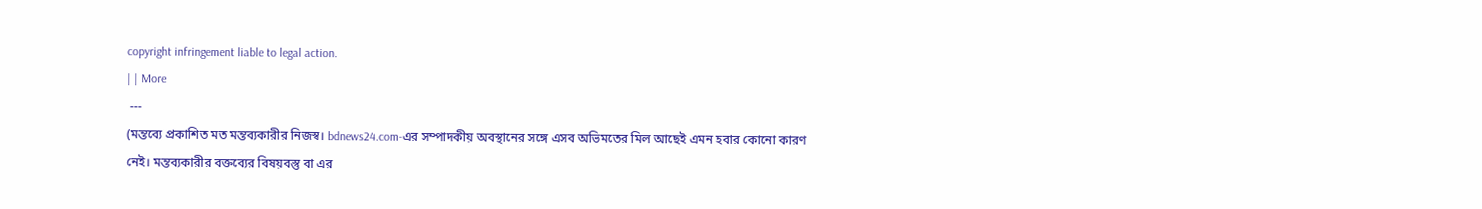copyright infringement liable to legal action.
| | More
 ---
(মন্তব্যে প্রকাশিত মত মন্তব্যকারীর নিজস্ব। bdnews24.com-এর সম্পাদকীয় অবস্থানের সঙ্গে এসব অভিমতের মিল আছেই এমন হবার কোনো কারণ নেই। মন্তব্যকারীর বক্তব্যের বিষয়বস্তু বা এর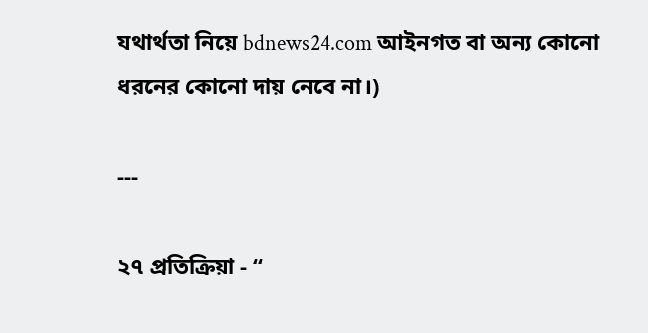যথার্থতা নিয়ে bdnews24.com আইনগত বা অন্য কোনো ধরনের কোনো দায় নেবে না।)

---

২৭ প্রতিক্রিয়া - “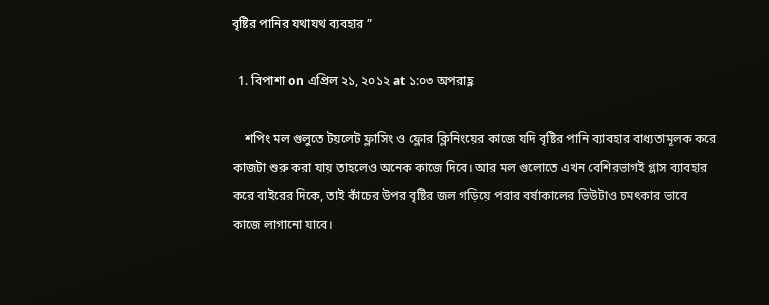বৃষ্টির পানির যথাযথ ব্যবহার ”

  1. বিপাশা on এপ্রিল ২১, ২০১২ at ১:০৩ অপরাহ্ণ

    শপিং মল গুলুতে টয়লেট ফ্লাসিং ও ফ্লোর ক্লিনিংয়ের কাজে যদি বৃষ্টির পানি ব্যাবহার বাধ্যতামূলক করে কাজটা শুরু করা যায় তাহলেও অনেক কাজে দিবে। আর মল গুলোতে এখন বেশিরভাগই গ্লাস ব্যাবহার করে বাইরের দিকে, তাই কাঁচের উপর বৃষ্টির জল গড়িয়ে পরার বর্ষাকালের ভিউটাও চমৎকার ভাবে কাজে লাগানো যাবে।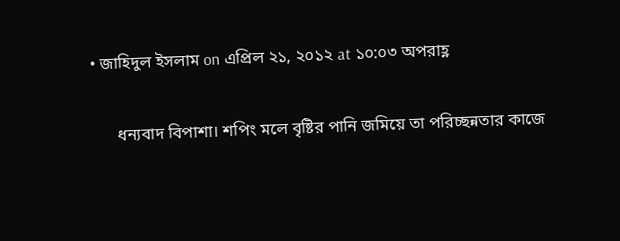• জাহিদুল ইসলাম on এপ্রিল ২১, ২০১২ at ১০:০৩ অপরাহ্ণ

      ধন্যবাদ বিপাশা। শপিং মলে বৃষ্টির পানি জমিয়ে তা পরিচ্ছন্নতার কাজে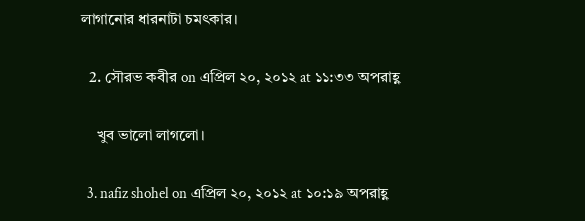লাগানোর ধারনাটা চমৎকার।

  2. সৌরভ কবীর on এপ্রিল ২০, ২০১২ at ১১:৩৩ অপরাহ্ণ

    খুব ভালো লাগলো।

  3. nafiz shohel on এপ্রিল ২০, ২০১২ at ১০:১৯ অপরাহ্ণ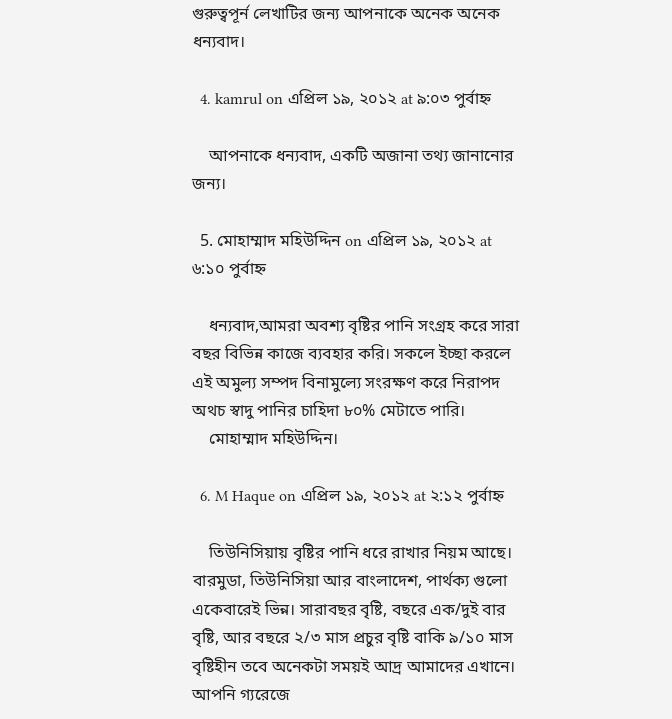গুরুত্বপূর্ন লেখাটির জন্য আপনাকে অনেক অনেক ধন্যবাদ।

  4. kamrul on এপ্রিল ১৯, ২০১২ at ৯:০৩ পুর্বাহ্ন

    আপনাকে ধন্যবাদ, একটি অজানা তথ্য জানানোর জন্য।

  5. মোহাম্মাদ মহিউদ্দিন on এপ্রিল ১৯, ২০১২ at ৬:১০ পুর্বাহ্ন

    ধন্যবাদ,আমরা অবশ্য বৃষ্টির পানি সংগ্রহ করে সারা বছর বিভিন্ন কাজে ব্যবহার করি। সকলে ইচ্ছা করলে এই অমুল্য সম্পদ বিনামুল্যে সংরক্ষণ করে নিরাপদ অথচ স্বাদু পানির চাহিদা ৮০% মেটাতে পারি।
    মোহাম্মাদ মহিউদ্দিন।

  6. M Haque on এপ্রিল ১৯, ২০১২ at ২:১২ পুর্বাহ্ন

    তিউনিসিয়ায় বৃষ্টির পানি ধরে রাখার নিয়ম আছে। বারমুডা, তিউনিসিয়া আর বাংলাদেশ, পার্থক্য গুলো একেবারেই ভিন্ন। সারাবছর বৃষ্টি, বছরে এক/দুই বার বৃষ্টি, আর বছরে ২/৩ মাস প্রচুর বৃষ্টি বাকি ৯/১০ মাস বৃষ্টিহীন তবে অনেকটা সময়ই আদ্র আমাদের এখানে। আপনি গ্যরেজে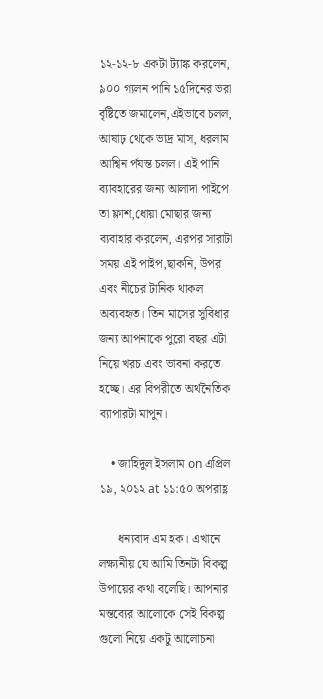১২-১২-৮ একটা ট্যাঙ্ক করলেন, ৯০০ গ্যলন পানি ১৫দিনের ভরা বৃষ্টিতে জমালেন,এইভাবে চলল, আষাঢ় থেকে ভাদ্র মাস, ধরলাম আশ্বিন র্পযন্ত চলল। এই পানি ব্যাবহারের জন্য আলাদা পাইপে তা ফ্লাশ,ধোয়া মোছার জন্য ব্যবাহার করলেন, এরপর সারাটা সময় এই পাইপ,ছাকনি, উপর এবং নীচের টানিক থাকল অব্যবহৃত। তিন মাসের সুবিধার জন্য আপনাকে পুরো বছর এটা নিয়ে খরচ এবং ভাবনা করতে হচ্ছে। এর বিপরীতে অর্থনৈতিক ব্যাপারটা মাপুন।

    • জাহিদুল ইসলাম on এপ্রিল ১৯, ২০১২ at ১১:৫০ অপরাহ্ণ

      ধন্যবাদ এম হক। এখানে লক্ষ্যনীয় যে আমি তিনটা বিকল্প উপায়ের কথা বলেছি। আপনার মন্তব্যের আলোকে সেই বিকল্প গুলো নিয়ে একটু আলোচনা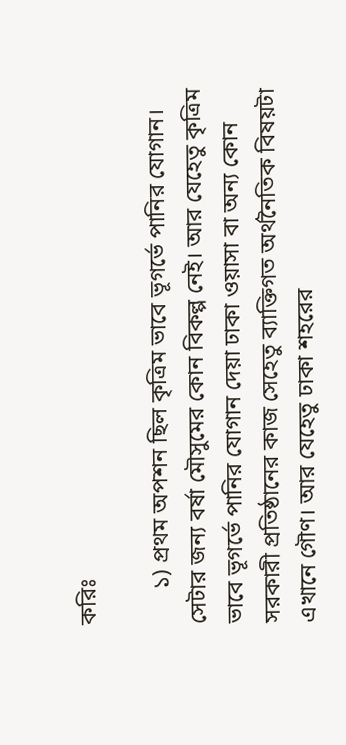করিঃ

      ১) প্রথম অপশন ছিল কৃত্রিম ভাবে ভূগর্ভে পানির যোগান। সেটার জন্য বর্ষা মৌসুমের কোন বিকল্প নেই। আর যেহেতু কৃত্রিম ভাবে ভূগর্ভে পানির যোগান দেয়া ঢাকা ওয়াসা বা অন্য কোন সরকারী প্রতিষ্ঠানের কাজ সেহেতু ব্যাক্তিগত অর্থনৈতিক বিষয়টা এখানে গৌণ। আর যেহেতু ঢাকা শহরের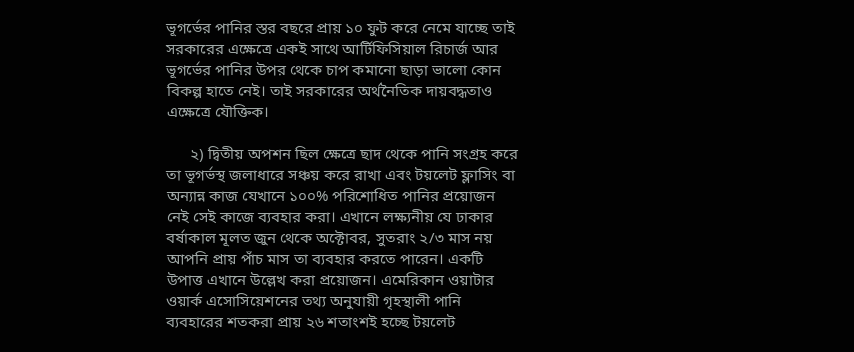ভূগর্ভের পানির স্তর বছরে প্রায় ১০ ফুট করে নেমে যাচ্ছে তাই সরকারের এক্ষেত্রে একই সাথে আর্টিফিসিয়াল রিচার্জ আর ভূগর্ভের পানির উপর থেকে চাপ কমানো ছাড়া ভালো কোন বিকল্প হাতে নেই। তাই সরকারের অর্থনৈতিক দায়বদ্ধতাও এক্ষেত্রে যৌক্তিক।

      ২) দ্বিতীয় অপশন ছিল ক্ষেত্রে ছাদ থেকে পানি সংগ্রহ করে তা ভূগর্ভস্থ জলাধারে সঞ্চয় করে রাখা এবং টয়লেট ফ্লাসিং বা অন্যান্ন কাজ যেখানে ১০০% পরিশোধিত পানির প্রয়োজন নেই সেই কাজে ব্যবহার করা। এখানে লক্ষ্যনীয় যে ঢাকার বর্ষাকাল মূলত জুন থেকে অক্টোবর, সুতরাং ২/৩ মাস নয় আপনি প্রায় পাঁচ মাস তা ব্যবহার করতে পারেন। একটি উপাত্ত এখানে উল্লেখ করা প্রয়োজন। এমেরিকান ওয়াটার ওয়ার্ক এসোসিয়েশনের তথ্য অনুযায়ী গৃহস্থালী পানি ব্যবহারের শতকরা প্রায় ২৬ শতাংশই হচ্ছে টয়লেট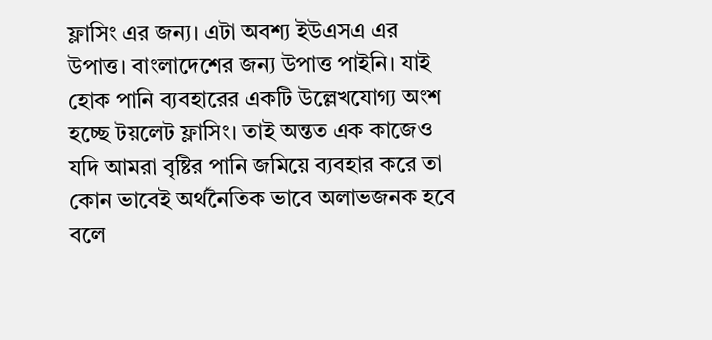ফ্লাসিং এর জন্য। এটা অবশ্য ইউএসএ এর উপাত্ত। বাংলাদেশের জন্য উপাত্ত পাইনি। যাই হোক পানি ব্যবহারের একটি উল্লেখযোগ্য অংশ হচ্ছে টয়লেট ফ্লাসিং। তাই অন্তত এক কাজেও যদি আমরা বৃষ্টির পানি জমিয়ে ব্যবহার করে তা কোন ভাবেই অর্থনৈতিক ভাবে অলাভজনক হবে বলে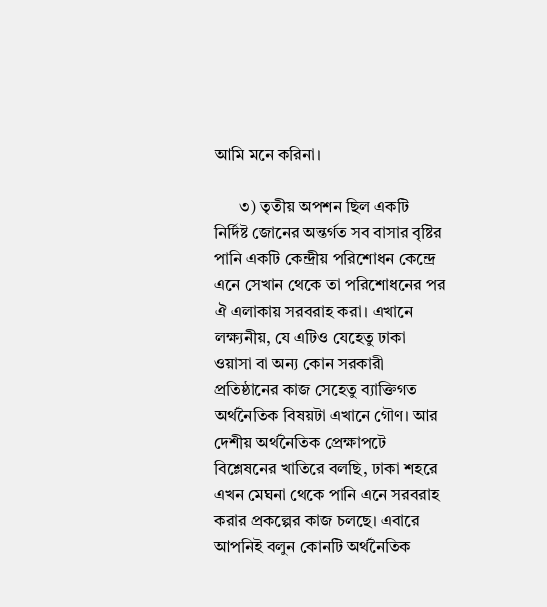আমি মনে করিনা।

      ৩) তৃতীয় অপশন ছিল একটি নির্দিষ্ট জোনের অন্তর্গত সব বাসার বৃষ্টির পানি একটি কেন্দ্রীয় পরিশোধন কেন্দ্রে এনে সেখান থেকে তা পরিশোধনের পর ঐ এলাকায় সরবরাহ করা। এখানে লক্ষ্যনীয়, যে এটিও যেহেতু ঢাকা ওয়াসা বা অন্য কোন সরকারী প্রতিষ্ঠানের কাজ সেহেতু ব্যাক্তিগত অর্থনৈতিক বিষয়টা এখানে গৌণ। আর দেশীয় অর্থনৈতিক প্রেক্ষাপটে বিশ্লেষনের খাতিরে বলছি, ঢাকা শহরে এখন মেঘনা থেকে পানি এনে সরবরাহ করার প্রকল্পের কাজ চলছে। এবারে আপনিই বলুন কোনটি অর্থনৈতিক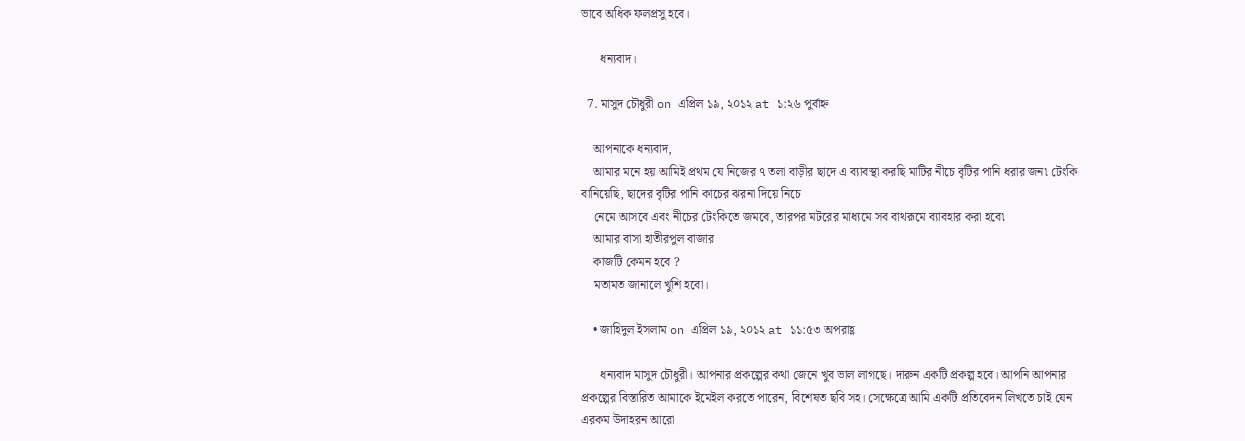ভাবে অধিক ফলপ্রসু হবে।

      ধন্যবাদ।

  7. মাসুদ চৌধুরী on এপ্রিল ১৯, ২০১২ at ১:২৬ পুর্বাহ্ন

    আপনাকে ধন্যবাদ,
    আমার মনে হয় আমিই প্রথম যে নিজের ৭ তলা বাড়ীর ছাদে এ ব্যাবস্থা করছি মাটির নীচে বৃটির পানি ধরার জন৷ টেংকি বানিয়েছি, ছাদের বৃটির পানি কাচের ঝরনা দিয়ে নিচে
    নেমে আসবে এবং নীচের টেংকিতে জমবে, তারপর মটরের মাধ্যমে সব বাথরূমে ব্যাবহার করা হবে৷
    আমার বাসা হাতীরপুল বাজার
    কাজটি কেমন হবে ?
    মতামত জানালে খুশি হবো।

    • জাহিদুল ইসলাম on এপ্রিল ১৯, ২০১২ at ১১:৫৩ অপরাহ্ণ

      ধন্যবাদ মাসুদ চৌধুরী। আপনার প্রকল্পের কথা জেনে খুব ভাল লাগছে। দারুন একটি প্রকল্প হবে। আপনি আপনার প্রকল্পের বিস্তারিত আমাকে ইমেইল করতে পারেন, বিশেষত ছবি সহ। সেক্ষেত্রে আমি একটি প্রতিবেদন লিখতে চাই যেন এরকম উদাহরন আরো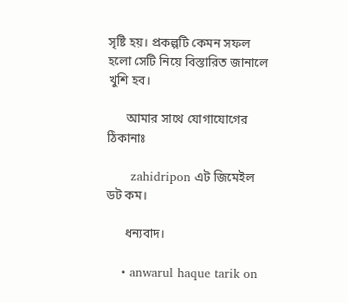সৃষ্টি হয়। প্রকল্পটি কেমন সফল হলো সেটি নিয়ে বিস্তারিত জানালে খুশি হব।

      আমার সাথে যোগাযোগের ঠিকানাঃ

      zahidripon এট জিমেইল ডট কম।

      ধন্যবাদ।

    • anwarul haque tarik on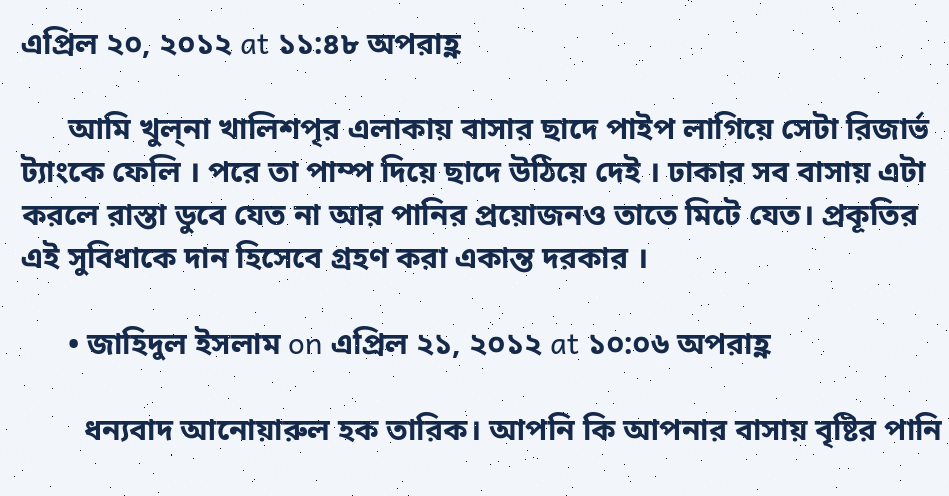এপ্রিল ২০, ২০১২ at ১১:৪৮ অপরাহ্ণ

      আমি খুল্না খালিশপৃর এলাকায় বাসার ছাদে পাইপ লাগিয়ে সেটা রিজার্ভ ট্যাংকে ফেলি । পরে তা পাম্প দিয়ে ছাদে উঠিয়ে দেই । ঢাকার সব বাসায় এটা করলে রাস্তা ডুবে যেত না আর পানির প্রয়োজনও তাতে মিটে যেত। প্রকূতির এই সুবিধাকে দান হিসেবে গ্রহণ করা একান্ত দরকার ।

      • জাহিদুল ইসলাম on এপ্রিল ২১, ২০১২ at ১০:০৬ অপরাহ্ণ

        ধন্যবাদ আনোয়ারুল হক তারিক। আপনি কি আপনার বাসায় বৃষ্টির পানি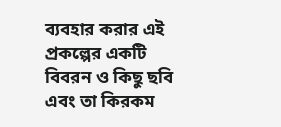ব্যবহার করার এই প্রকল্পের একটি বিবরন ও কিছু ছবি এবং তা কিরকম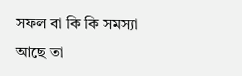সফল বা কি কি সমস্যা আছে তা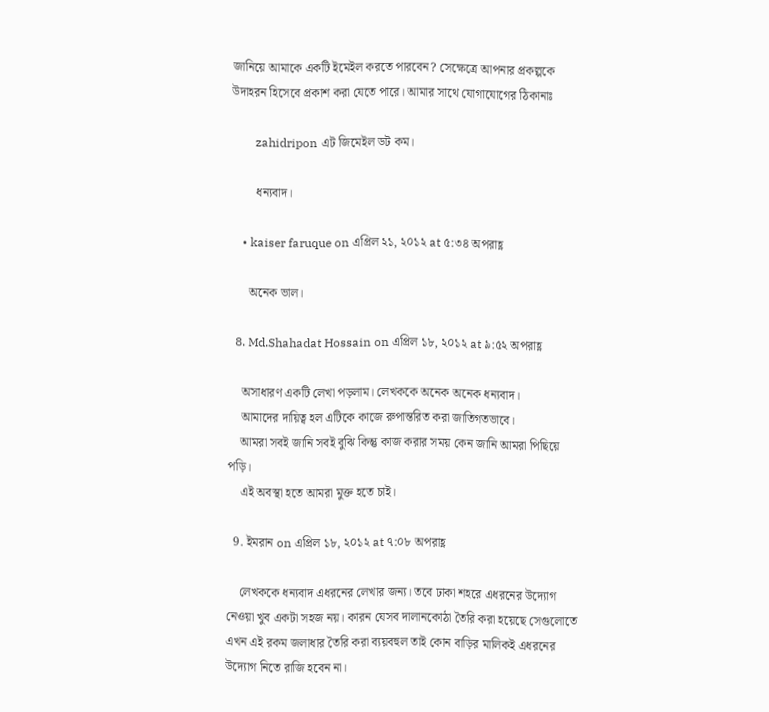জানিয়ে আমাকে একটি ইমেইল করতে পারবেন? সেক্ষেত্রে আপনার প্রকল্পকে উদাহরন হিসেবে প্রকাশ করা যেতে পারে। আমার সাথে যোগাযোগের ঠিকানাঃ

        zahidripon এট জিমেইল ডট কম।

        ধন্যবাদ।

    • kaiser faruque on এপ্রিল ২১, ২০১২ at ৫:৩৪ অপরাহ্ণ

      অনেক ভাল।

  8. Md.Shahadat Hossain on এপ্রিল ১৮, ২০১২ at ৯:৫২ অপরাহ্ণ

    অসাধারণ একটি লেখা পড়লাম। লেখককে অনেক অনেক ধন্যবাদ।
    আমাদের দায়িত্ব হল এটিকে কাজে রুপান্তরিত করা জাতিগতভাবে।
    আমরা সবই জানি সবই বুঝি কিন্তু কাজ করার সময় কেন জানি আমরা পিছিয়ে পড়ি।
    এই অবস্থা হতে আমরা মুক্ত হতে চাই।

  9. ইমরান on এপ্রিল ১৮, ২০১২ at ৭:০৮ অপরাহ্ণ

    লেখককে ধন্যবাদ এধরনের লেখার জন্য। তবে ঢাকা শহরে এধরনের উদ্যোগ নেওয়া খুব একটা সহজ নয়। কারন যেসব দালানকোঠা তৈরি করা হয়েছে সেগুলোতে এখন এই রকম জলাধার তৈরি করা ব্যয়বহুল তাই কোন বাড়ির মালিকই এধরনের উদ্যোগ নিতে রাজি হবেন না।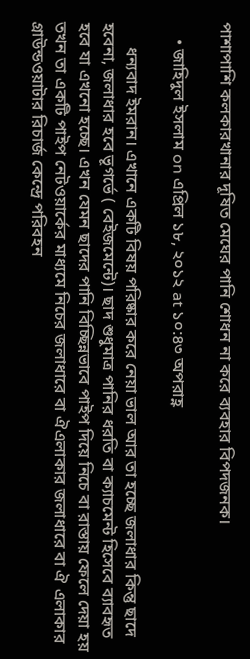পাশাপাশি কলকারখানার দূষিত মেঘের পানি শোধন না করে ব্যবহার বিপদজনক।

    • জাহিদুল ইসলাম on এপ্রিল ১৮, ২০১২ at ১০:৪৩ অপরাহ্ণ

      ধন্যবাদ ইমরান। এখানে একটি বিষয় পরিষ্কার করে নেয়া ভাল আর তা হচ্ছে জলাধার কিন্তু ছাদে হবেনা, জলাধার হবে ভূগর্ভে ( বেইজমেন্টে)। ছাদ শুধুমাত্র পানির ধরতি বা ক্যাচমেন্ট হিসেবে ব্যাবহৃত হবে যা এখনো হচ্ছে। এখন যেমন ছাদের পানি বিচ্ছিন্নভাবে পাইপ দিয়ে নিচে বা রাস্তায় ফেলে দেয়া হয় তখন তা একটি পাইপ নেটওয়ার্কের মাধ্যমে নিচের জলাধারে বা ঐএলাকার জলাধারে বা ঐ এলাকার গ্রাউন্ডওয়াটার রিচার্জ কেন্দ্রে পরিবহন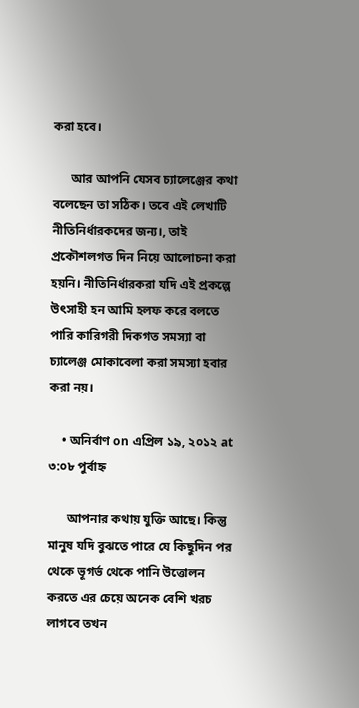করা হবে।

      আর আপনি যেসব চ্যালেঞ্জের কথা বলেছেন তা সঠিক। তবে এই লেখাটি নীতিনির্ধারকদের জন্য।, তাই প্রকৌশলগত দিন নিয়ে আলোচনা করা হয়নি। নীতিনির্ধারকরা যদি এই প্রকল্পে উৎসাহী হন আমি হলফ করে বলতে পারি কারিগরী দিকগত সমস্যা বা চ্যালেঞ্জ মোকাবেলা করা সমস্যা হবার করা নয়।

    • অনির্বাণ on এপ্রিল ১৯, ২০১২ at ৩:০৮ পুর্বাহ্ন

      আপনার কথায় যুক্তি আছে। কিন্তু মানুষ যদি বুঝতে পারে যে কিছুদিন পর থেকে ভূগর্ভ থেকে পানি উত্তোলন করতে এর চেয়ে অনেক বেশি খরচ লাগবে তখন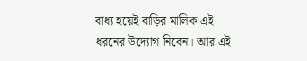বাধ্য হয়েই বাড়ির মালিক এই ধরনের উদ্যোগ নিবেন। আর এই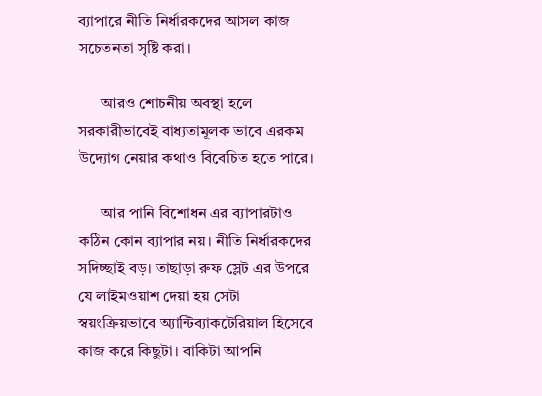ব্যাপারে নীতি নির্ধারকদের আসল কাজ সচেতনতা সৃষ্টি করা।

      আরও শোচনীয় অবস্থা হলে সরকারীভাবেই বাধ্যতামূলক ভাবে এরকম উদ্যোগ নেয়ার কথাও বিবেচিত হতে পারে।

      আর পানি বিশোধন এর ব্যাপারটাও কঠিন কোন ব্যাপার নয়। নীতি নির্ধারকদের সদিচ্ছাই বড়। তাছাড়া রুফ স্লেট এর উপরে যে লাইমওয়াশ দেয়া হয় সেটা স্বয়ংক্রিয়ভাবে অ্যান্টিব্যাকটেরিয়াল হিসেবে কাজ করে কিছুটা। বাকিটা আপনি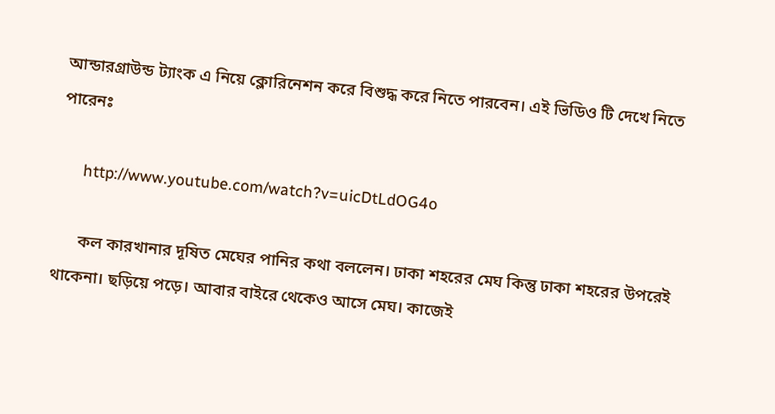আন্ডারগ্রাউন্ড ট্যাংক এ নিয়ে ক্লোরিনেশন করে বিশুদ্ধ করে নিতে পারবেন। এই ভিডিও টি দেখে নিতে পারেনঃ

      http://www.youtube.com/watch?v=uicDtLdOG4o

      কল কারখানার দূষিত মেঘের পানির কথা বললেন। ঢাকা শহরের মেঘ কিন্তু ঢাকা শহরের উপরেই থাকেনা। ছড়িয়ে পড়ে। আবার বাইরে থেকেও আসে মেঘ। কাজেই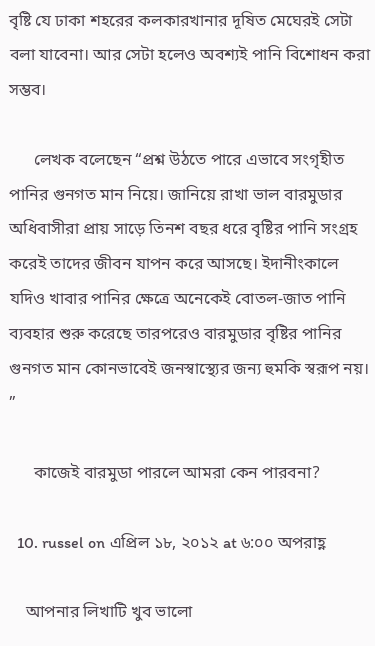বৃষ্টি যে ঢাকা শহরের কলকারখানার দূষিত মেঘেরই সেটা বলা যাবেনা। আর সেটা হলেও অবশ্যই পানি বিশোধন করা সম্ভব।

      লেখক বলেছেন “প্রশ্ন উঠতে পারে এভাবে সংগৃহীত পানির গুনগত মান নিয়ে। জানিয়ে রাখা ভাল বারমুডার অধিবাসীরা প্রায় সাড়ে তিনশ বছর ধরে বৃষ্টির পানি সংগ্রহ করেই তাদের জীবন যাপন করে আসছে। ইদানীংকালে যদিও খাবার পানির ক্ষেত্রে অনেকেই বোতল-জাত পানি ব্যবহার শুরু করেছে তারপরেও বারমুডার বৃষ্টির পানির গুনগত মান কোনভাবেই জনস্বাস্থ্যের জন্য হুমকি স্বরূপ নয়। ”

      কাজেই বারমুডা পারলে আমরা কেন পারবনা?

  10. russel on এপ্রিল ১৮, ২০১২ at ৬:০০ অপরাহ্ণ

    আপনার লিখাটি খুব ভালো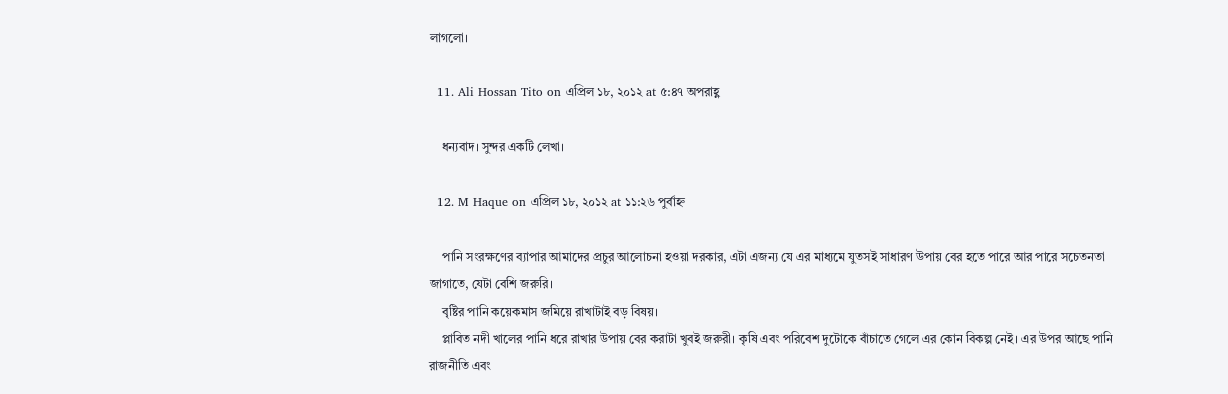লাগলো।

  11. Ali Hossan Tito on এপ্রিল ১৮, ২০১২ at ৫:৪৭ অপরাহ্ণ

    ধন্যবাদ। সুন্দর একটি লেখা।

  12. M Haque on এপ্রিল ১৮, ২০১২ at ১১:২৬ পুর্বাহ্ন

    পানি সংরক্ষণের ব্যাপার আমাদের প্রচুর আলোচনা হওয়া দরকার, এটা এজন্য যে এর মাধ্যমে যুতসই সাধারণ উপায় বের হতে পারে আর পারে সচেতনতা জাগাতে, যেটা বেশি জরুরি।
    বৃষ্টির পানি কয়েকমাস জমিয়ে রাখাটাই বড় বিষয়।
    প্লাবিত নদী খালের পানি ধরে রাখার উপায় বের করাটা খুবই জরুরী। কৃষি এবং পরিবেশ দুটোকে বাঁচাতে গেলে এর কোন বিকল্প নেই। এর উপর আছে পানি রাজনীতি এবং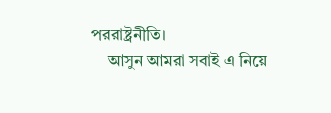পররাষ্ট্রনীতি।
    আসুন আমরা সবাই এ নিয়ে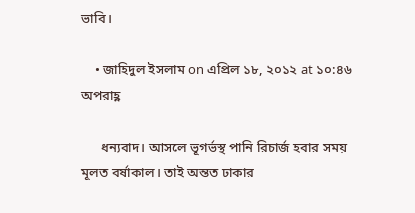ভাবি।

    • জাহিদুল ইসলাম on এপ্রিল ১৮, ২০১২ at ১০:৪৬ অপরাহ্ণ

      ধন্যবাদ। আসলে ভূগর্ভস্থ পানি রিচার্জ হবার সময় মূলত বর্ষাকাল। তাই অন্তত ঢাকার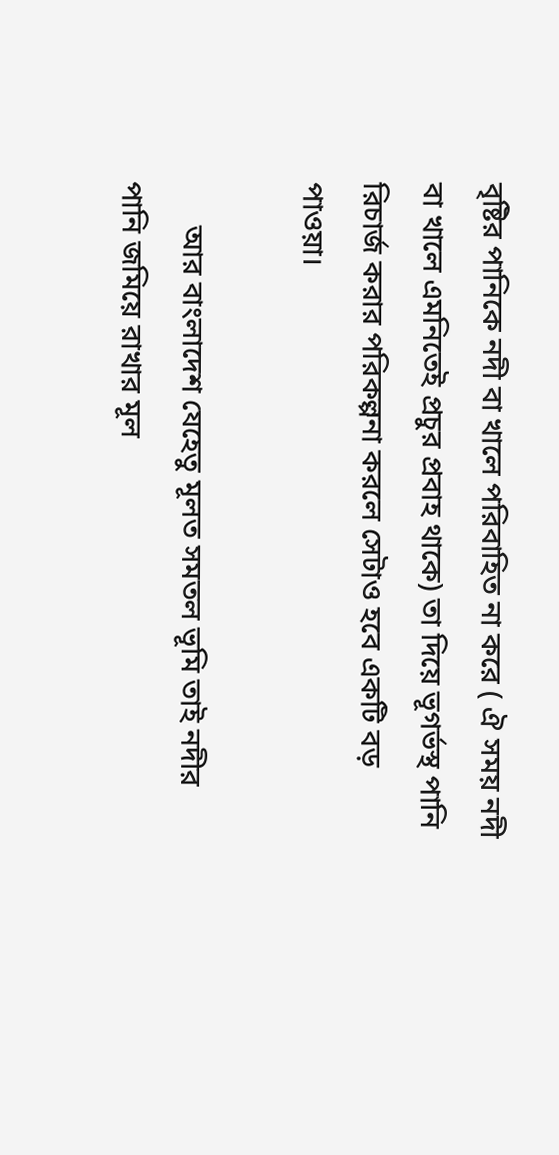বৃষ্টির পানিকে নদী বা খালে পরিবাহিত না করে ( ঐ সময় নদী বা খালে এমনিতেই প্রচুর প্রবাহ থাকে) তা দিয়ে ভূগর্ভস্থ পানি রিচার্জ করার পরিকল্পনা করলে সেটাও হবে একটি বড় পাওয়া।

      আর বাংলাদেশ যেহেতু মূলত সমতল ভূমি তাই নদীর পানি জমিয়ে রাখার মূল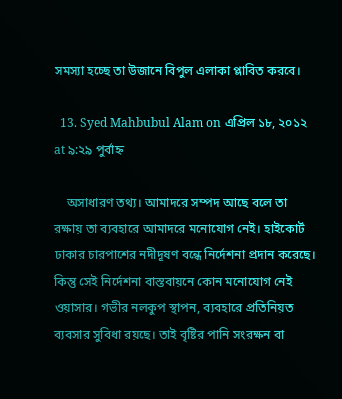সমস্যা হচ্ছে তা উজানে বিপুল এলাকা প্লাবিত করবে।

  13. Syed Mahbubul Alam on এপ্রিল ১৮, ২০১২ at ৯:২৯ পুর্বাহ্ন

    অসাধারণ তথ্য। আমাদরে সম্পদ আছে বলে তা রক্ষায় তা ব্যবহারে আমাদরে মনোযোগ নেই। হাইকোর্ট ঢাকার চারপাশের নদীদূষণ বন্ধে নির্দেশনা প্রদান করেছে। কিন্তু সেই নির্দেশনা বাস্তবায়নে কোন মনোযোগ নেই ওয়াসার। গভীর নলকুপ স্থাপন, ব্যবহারে প্রতিনিয়ত ব্যবসার সুবিধা রয়ছে। তাই বৃষ্টির পানি সংরক্ষন বা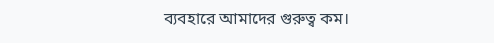ব্যবহারে আমাদের গুরুত্ব কম।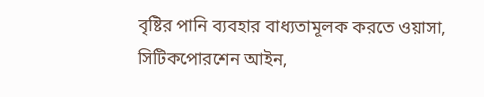বৃষ্টির পানি ব্যবহার বাধ্যতামূলক করতে ওয়াসা, সিটিকপোরশেন আইন,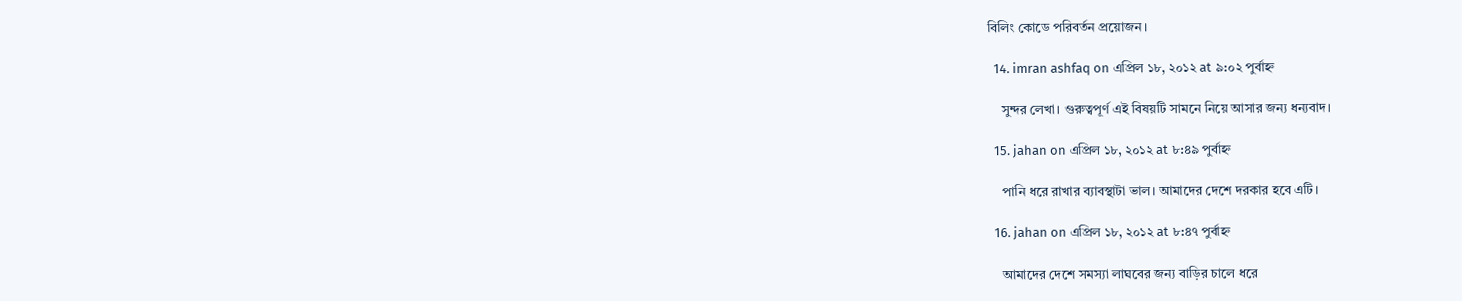বিলিং কোডে পরিবর্তন প্রয়োজন।

  14. imran ashfaq on এপ্রিল ১৮, ২০১২ at ৯:০২ পুর্বাহ্ন

    সুন্দর লেখা। গুরুত্বপূর্ণ এই বিষয়টি সামনে নিয়ে আসার জন্য ধন্যবাদ।

  15. jahan on এপ্রিল ১৮, ২০১২ at ৮:৪৯ পুর্বাহ্ন

    পানি ধরে রাখার ব্যাবস্থাটা ভাল। আমাদের দেশে দরকার হবে এটি।

  16. jahan on এপ্রিল ১৮, ২০১২ at ৮:৪৭ পুর্বাহ্ন

    আমাদের দেশে সমস্যা লাঘবের জন্য বাড়ির চালে ধরে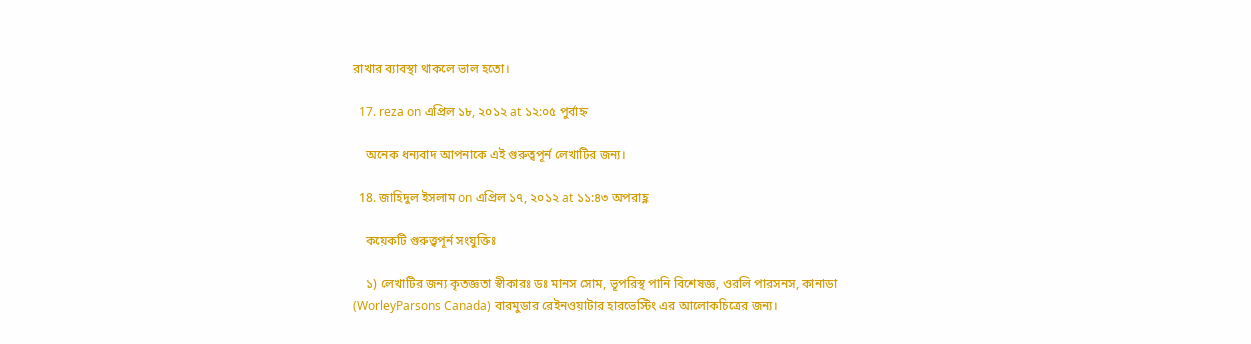রাখার ব্যাবস্থা থাকলে ভাল হতো।

  17. reza on এপ্রিল ১৮, ২০১২ at ১২:০৫ পুর্বাহ্ন

    অনেক ধন্যবাদ আপনাকে এই গুরুত্বপূর্ন লেখাটির জন্য।

  18. জাহিদুল ইসলাম on এপ্রিল ১৭, ২০১২ at ১১:৪৩ অপরাহ্ণ

    কয়েকটি গুরুত্ত্বপূর্ন সংযুক্তিঃ

    ১) লেখাটির জন্য কৃতজ্ঞতা স্বীকারঃ ডঃ মানস সোম, ভূপরিস্থ পানি বিশেষজ্ঞ, ওরলি পারসনস, কানাডা (WorleyParsons Canada) বারমুডার রেইনওয়াটার হারভেস্টিং এর আলোকচিত্রের জন্য।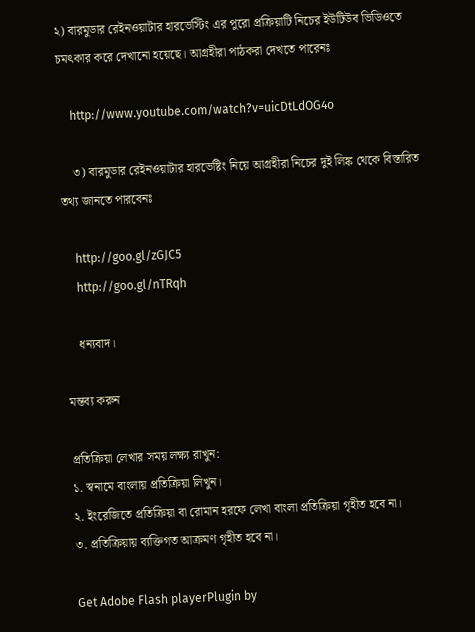২) বারমুডার রেইনওয়াটার হারভেস্টিং এর পুরো প্রক্রিয়াটি নিচের ইউটিউব ভিডিওতে চমৎকার করে দেখানো হয়েছে। আগ্রহীরা পাঠকরা দেখতে পারেনঃ

    http://www.youtube.com/watch?v=uicDtLdOG4o

    ৩) বারমুডার রেইনওয়াটার হারভেষ্টিং নিয়ে আগ্রহীরা নিচের দুই লিঙ্ক থেকে বিস্তারিত তথ্য জানতে পারবেনঃ

    http://goo.gl/zGJC5
    http://goo.gl/nTRqh

    ধন্যবাদ।

মন্তব্য করুন

প্রতিক্রিয়া লেখার সময় লক্ষ্য রাখুন:
১. স্বনামে বাংলায় প্রতিক্রিয়া লিখুন।
২. ইংরেজিতে প্রতিক্রিয়া বা রোমান হরফে লেখা বাংলা প্রতিক্রিয়া গৃহীত হবে না।
৩. প্রতিক্রিয়ায় ব্যক্তিগত আক্রমণ গৃহীত হবে না।

Get Adobe Flash playerPlugin by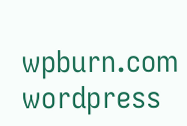wpburn.com wordpress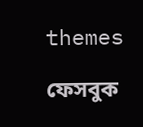themes

ফেসবুক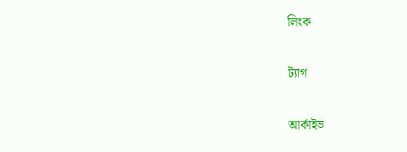লিংক

ট্যাগ

আর্কাইভ